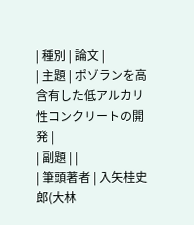| 種別 | 論文 |
| 主題 | ポゾランを高含有した低アルカリ性コンクリートの開発 |
| 副題 | |
| 筆頭著者 | 入矢桂史郎(大林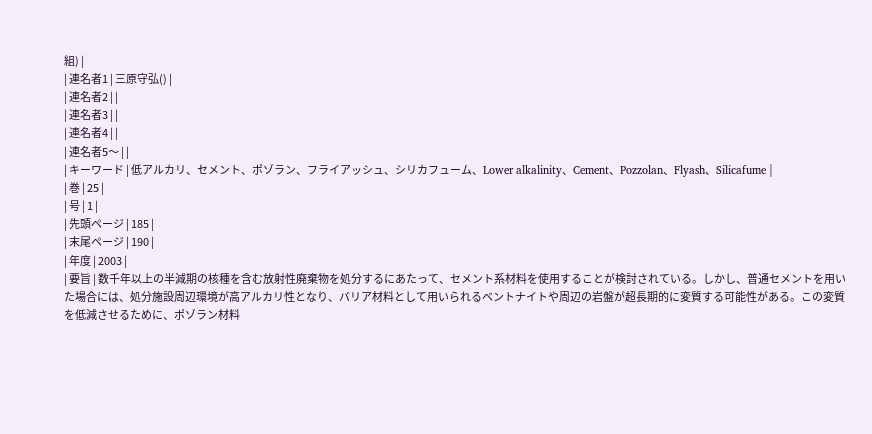組) |
| 連名者1 | 三原守弘() |
| 連名者2 | |
| 連名者3 | |
| 連名者4 | |
| 連名者5〜 | |
| キーワード | 低アルカリ、セメント、ポゾラン、フライアッシュ、シリカフューム、Lower alkalinity、Cement、Pozzolan、Flyash、Silicafume |
| 巻 | 25 |
| 号 | 1 |
| 先頭ページ | 185 |
| 末尾ページ | 190 |
| 年度 | 2003 |
| 要旨 | 数千年以上の半減期の核種を含む放射性廃棄物を処分するにあたって、セメント系材料を使用することが検討されている。しかし、普通セメントを用いた場合には、処分施設周辺環境が高アルカリ性となり、バリア材料として用いられるベントナイトや周辺の岩盤が超長期的に変質する可能性がある。この変質を低減させるために、ポゾラン材料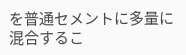を普通セメントに多量に混合するこ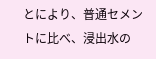とにより、普通セメントに比べ、浸出水の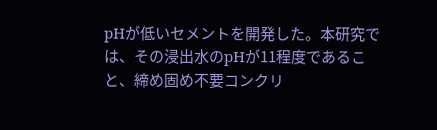pHが低いセメントを開発した。本研究では、その浸出水のpHが11程度であること、締め固め不要コンクリ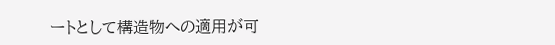ートとして構造物への適用が可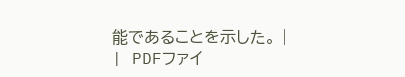能であることを示した。 |
| PDFファイ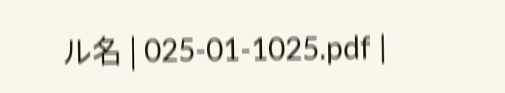ル名 | 025-01-1025.pdf |